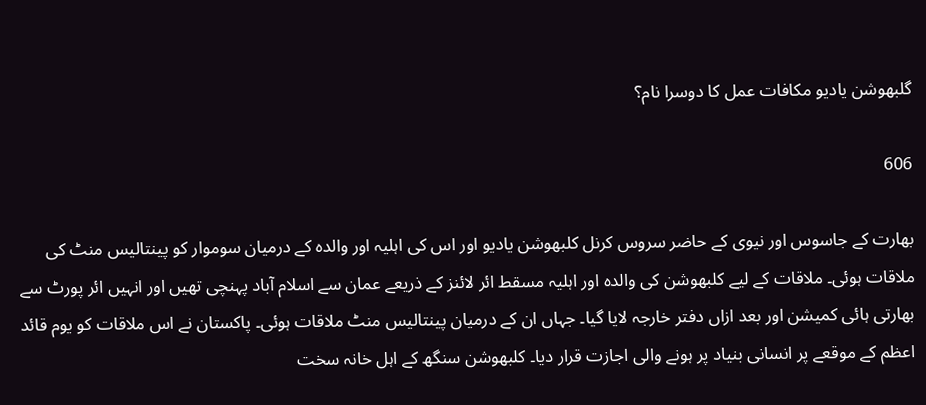گلبھوشن یادیو مکافات عمل کا دوسرا نام؟

606

بھارت کے جاسوس اور نیوی کے حاضر سروس کرنل کلبھوشن یادیو اور اس کی اہلیہ اور والدہ کے درمیان سوموار کو پینتالیس منٹ کی ملاقات ہوئی۔ ملاقات کے لیے کلبھوشن کی والدہ اور اہلیہ مسقط ائر لائنز کے ذریعے عمان سے اسلام آباد پہنچی تھیں اور انہیں ائر پورٹ سے بھارتی ہائی کمیشن اور بعد ازاں دفتر خارجہ لایا گیا۔ جہاں ان کے درمیان پینتالیس منٹ ملاقات ہوئی۔ پاکستان نے اس ملاقات کو یوم قائد اعظم کے موقعے پر انسانی بنیاد پر ہونے والی اجازت قرار دیا۔ کلبھوشن سنگھ کے اہل خانہ سخت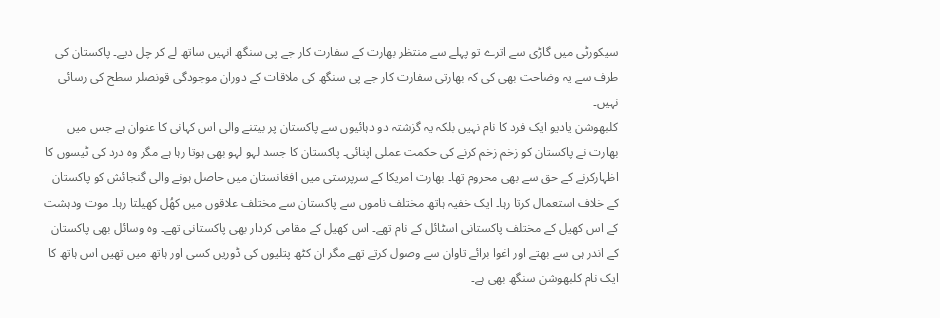سیکورٹی میں گاڑی سے اترے تو پہلے سے منتظر بھارت کے سفارت کار جے پی سنگھ انہیں ساتھ لے کر چل دیے۔ پاکستان کی طرف سے یہ وضاحت بھی کی کہ بھارتی سفارت کار جے پی سنگھ کی ملاقات کے دوران موجودگی قونصلر سطح کی رسائی نہیں۔
کلبھوشن یادیو ایک فرد کا نام نہیں بلکہ یہ گزشتہ دو دہائیوں سے پاکستان پر بیتنے والی اس کہانی کا عنوان ہے جس میں بھارت نے پاکستان کو زخم زخم کرنے کی حکمت عملی اپنائی۔ پاکستان کا جسد لہو لہو بھی ہوتا رہا ہے مگر وہ درد کی ٹیسوں کا اظہارکرنے کے حق سے بھی محروم تھا۔ بھارت امریکا کے سرپرستی میں افغانستان میں حاصل ہونے والی گنجائش کو پاکستان کے خلاف استعمال کرتا رہا۔ ایک خفیہ ہاتھ مختلف ناموں سے پاکستان سے مختلف علاقوں میں کھُل کھیلتا رہا۔ موت ودہشت کے اس کھیل کے مختلف پاکستانی اسٹائل کے نام تھے۔ اس کھیل کے مقامی کردار بھی پاکستانی تھے۔ وہ وسائل بھی پاکستان کے اندر ہی سے بھتے اور اغوا برائے تاوان سے وصول کرتے تھے مگر ان کٹھ پتلیوں کی ڈوریں کسی اور ہاتھ میں تھیں اس ہاتھ کا ایک نام کلبھوشن سنگھ بھی ہے۔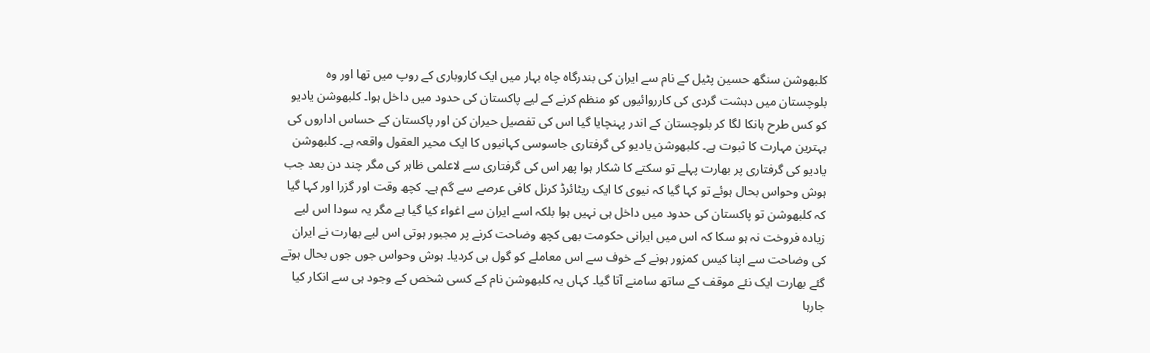کلبھوشن سنگھ حسین پٹیل کے نام سے ایران کی بندرگاہ چاہ بہار میں ایک کاروباری کے روپ میں تھا اور وہ بلوچستان میں دہشت گردی کی کارروائیوں کو منظم کرنے کے لیے پاکستان کی حدود میں داخل ہوا۔ کلبھوشن یادیو کو کس طرح ہانکا لگا کر بلوچستان کے اندر پہنچایا گیا اس کی تفصیل حیران کن اور پاکستان کے حساس اداروں کی بہترین مہارت کا ثبوت ہے۔ کلبھوشن یادیو کی گرفتاری جاسوسی کہانیوں کا ایک محیر العقول واقعہ ہے۔ کلبھوشن یادیو کی گرفتاری پر بھارت پہلے تو سکتے کا شکار ہوا پھر اس کی گرفتاری سے لاعلمی ظاہر کی مگر چند دن بعد جب ہوش وحواس بحال ہوئے تو کہا گیا کہ نیوی کا ایک ریٹائرڈ کرنل کافی عرصے سے گم ہے۔ کچھ وقت اور گزرا اور کہا گیا کہ کلبھوشن تو پاکستان کی حدود میں داخل ہی نہیں ہوا بلکہ اسے ایران سے اغواء کیا گیا ہے مگر یہ سودا اس لیے زیادہ فروخت نہ ہو سکا کہ اس میں ایرانی حکومت بھی کچھ وضاحت کرنے پر مجبور ہوتی اس لیے بھارت نے ایران کی وضاحت سے اپنا کیس کمزور ہونے کے خوف سے اس معاملے کو گول ہی کردیا۔ ہوش وحواس جوں جوں بحال ہوتے گئے بھارت ایک نئے موقف کے ساتھ سامنے آتا گیا۔ کہاں یہ کلبھوشن نام کے کسی شخص کے وجود ہی سے انکار کیا جارہا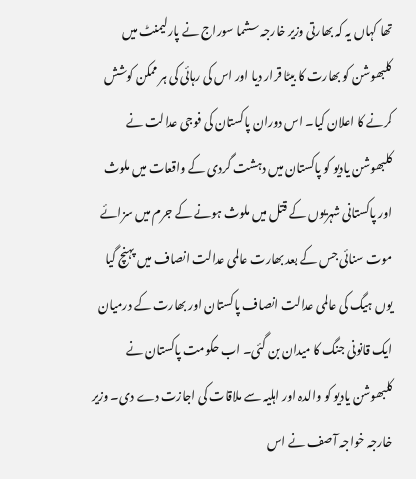تھا کہاں یہ کہ بھارتی وزیر خارجہ سشما سوراج نے پارلیمنٹ میں کلبھوشن کو بھارت کا بیٹا قرار دیا اور اس کی رہائی کی ہر ممکن کوشش کرنے کا اعلان کیا۔ اس دوران پاکستان کی فوجی عدالت نے کلبھوشن یادیو کو پاکستان میں دہشت گردی کے واقعات میں ملوث اور پاکستانی شہریوں کے قتل میں ملوث ہونے کے جرم میں سزائے موت سنائی جس کے بعد بھارت عالمی عدالت انصاف میں پہنچ گیا یوں ہیگ کی عالمی عدالت انصاف پاکستان اور بھارت کے درمیان ایک قانونی جنگ کا میدان بن گئی۔ اب حکومت پاکستان نے کلبھوشن یادیو کو والدہ اور اہلیہ سے ملاقات کی اجازت دے دی۔ وزیر خارجہ خواجہ آصف نے اس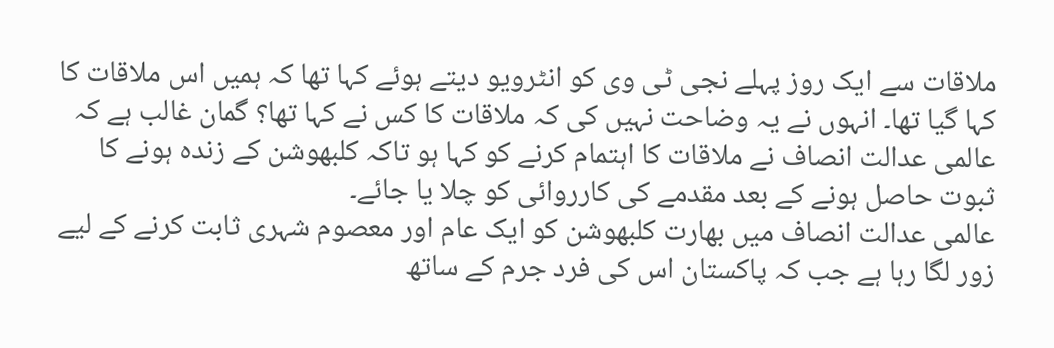ملاقات سے ایک روز پہلے نجی ٹی وی کو انٹرویو دیتے ہوئے کہا تھا کہ ہمیں اس ملاقات کا کہا گیا تھا۔ انہوں نے یہ وضاحت نہیں کی کہ ملاقات کا کس نے کہا تھا؟ گمان غالب ہے کہ عالمی عدالت انصاف نے ملاقات کا اہتمام کرنے کو کہا ہو تاکہ کلبھوشن کے زندہ ہونے کا ثبوت حاصل ہونے کے بعد مقدمے کی کارروائی کو چلا یا جائے۔
عالمی عدالت انصاف میں بھارت کلبھوشن کو ایک عام اور معصوم شہری ثابت کرنے کے لیے زور لگا رہا ہے جب کہ پاکستان اس کی فرد جرم کے ساتھ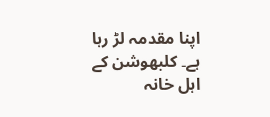اپنا مقدمہ لڑ رہا ہے۔ کلبھوشن کے اہل خانہ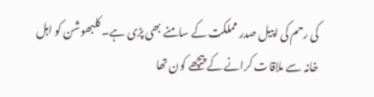کی رحم کی اپیل صدر مملکت کے سامنے بھی پڑی ہے۔ کلبھوشن کو اہل خانہ سے ملاقات کرانے کے پیچھے کون تھا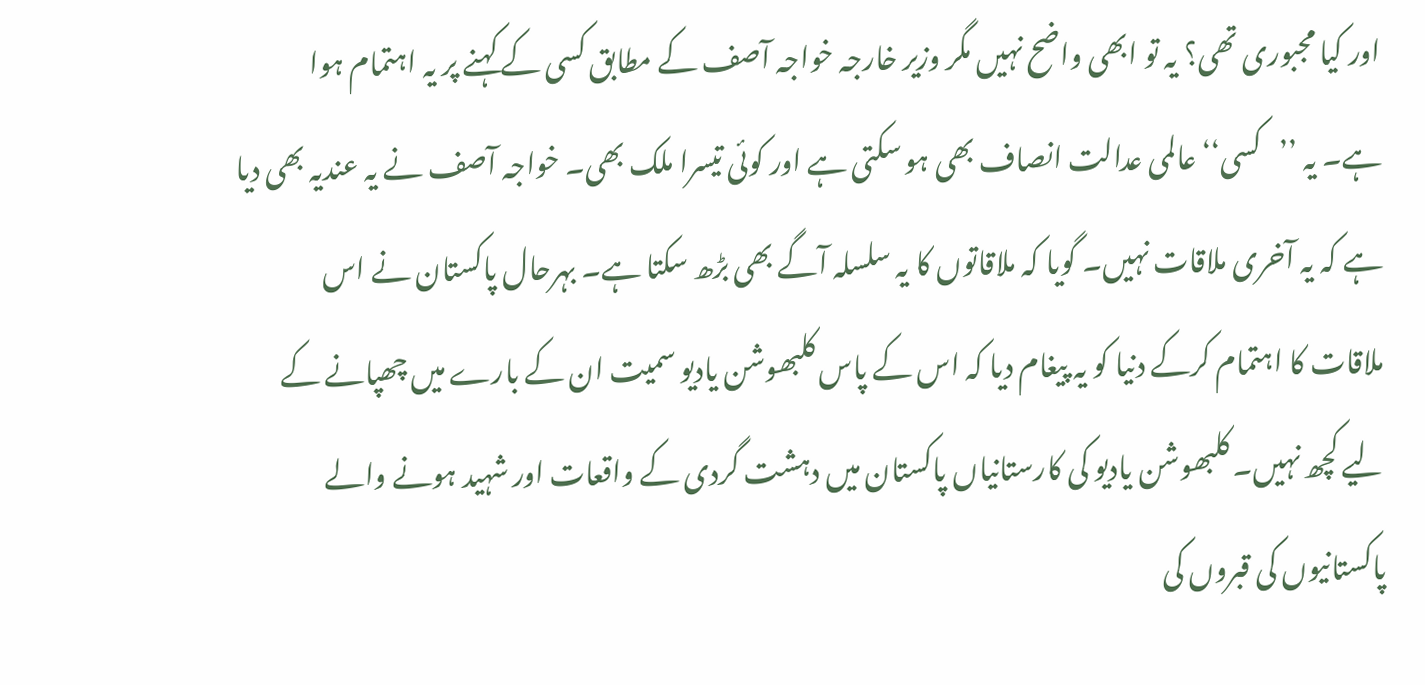اور کیا مجبوری تھی؟ یہ تو ابھی واضح نہیں مگر وزیر خارجہ خواجہ آصف کے مطابق کسی کے کہنے پر یہ اہتمام ہوا ہے۔ یہ ’’کسی‘‘ عالمی عدالت انصاف بھی ہو سکتی ہے اور کوئی تیسرا ملک بھی۔ خواجہ آصف نے یہ عندیہ بھی دیا ہے کہ یہ آخری ملاقات نہیں۔ گویا کہ ملاقاتوں کا یہ سلسلہ آگے بھی بڑھ سکتا ہے۔ بہرحال پاکستان نے اس ملاقات کا اہتمام کرکے دنیا کو یہ پیغام دیا کہ اس کے پاس کلبھوشن یادیو سمیت ان کے بارے میں چھپانے کے لیے کچھ نہیں۔ کلبھوشن یادیو کی کارستانیاں پاکستان میں دہشت گردی کے واقعات اور شہید ہونے والے پاکستانیوں کی قبروں کی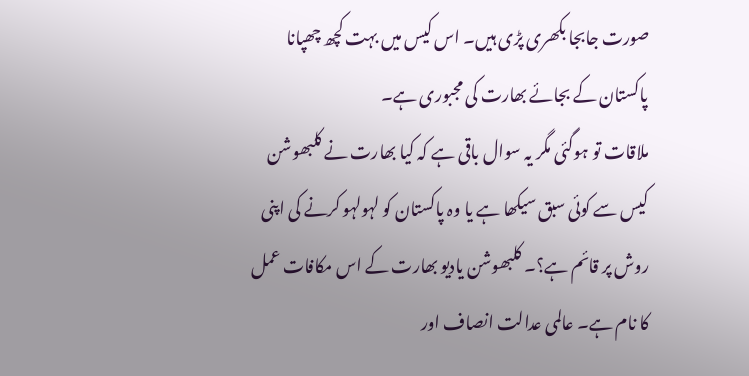صورت جابجا بکھری پڑی ہیں۔ اس کیس میں بہت کچھ چھپانا پاکستان کے بجائے بھارت کی مجبوری ہے۔
ملاقات تو ہوگئی مگر یہ سوال باقی ہے کہ کیا بھارت نے کلبھوشن کیس سے کوئی سبق سیکھا ہے یا وہ پاکستان کو لہولہو کرنے کی اپنی روش پر قائم ہے؟۔ کلبھوشن یادیو بھارت کے اس مکافات عمل کا نام ہے۔ عالمی عدالت انصاف اور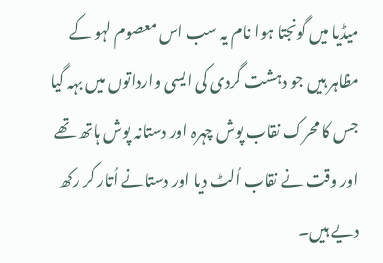میڈیا میں گونجتا ہوا نام یہ سب اس معصوم لہو کے مظاہر ہیں جو دہشت گردی کی ایسی وارداتوں میں بہہ گیا جس کا محرک نقاب پوش چہرہ اور دستانہ پوش ہاتھ تھے اور وقت نے نقاب اُلٹ دیا اور دستانے اُتار کر رکھ دیے ہیں۔